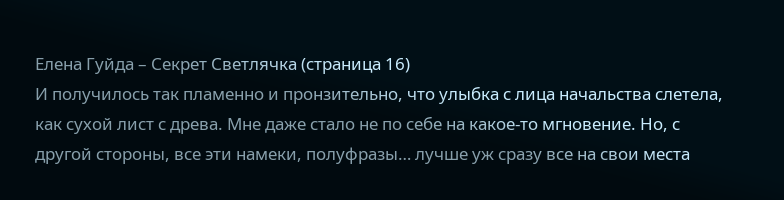Елена Гуйда – Секрет Светлячка (страница 16)
И получилось так пламенно и пронзительно, что улыбка с лица начальства слетела, как сухой лист с древа. Мне даже стало не по себе на какое-то мгновение. Но, с другой стороны, все эти намеки, полуфразы… лучше уж сразу все на свои места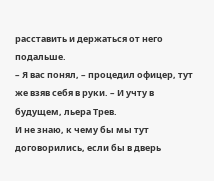расставить и держаться от него подальше.
– Я вас понял, – процедил офицер, тут же взяв себя в руки. – И учту в будущем, льера Трев.
И не знаю, к чему бы мы тут договорились, если бы в дверь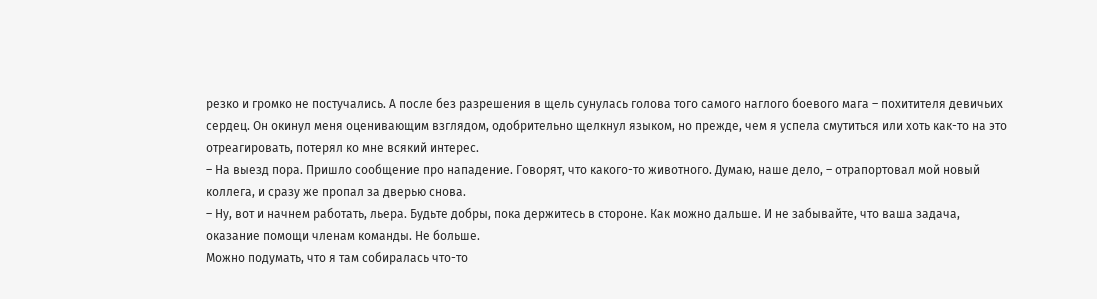резко и громко не постучались. А после без разрешения в щель сунулась голова того самого наглого боевого мага – похитителя девичьих сердец. Он окинул меня оценивающим взглядом, одобрительно щелкнул языком, но прежде, чем я успела смутиться или хоть как-то на это отреагировать, потерял ко мне всякий интерес.
– На выезд пора. Пришло сообщение про нападение. Говорят, что какого-то животного. Думаю, наше дело, – отрапортовал мой новый коллега, и сразу же пропал за дверью снова.
– Ну, вот и начнем работать, льера. Будьте добры, пока держитесь в стороне. Как можно дальше. И не забывайте, что ваша задача, оказание помощи членам команды. Не больше.
Можно подумать, что я там собиралась что-то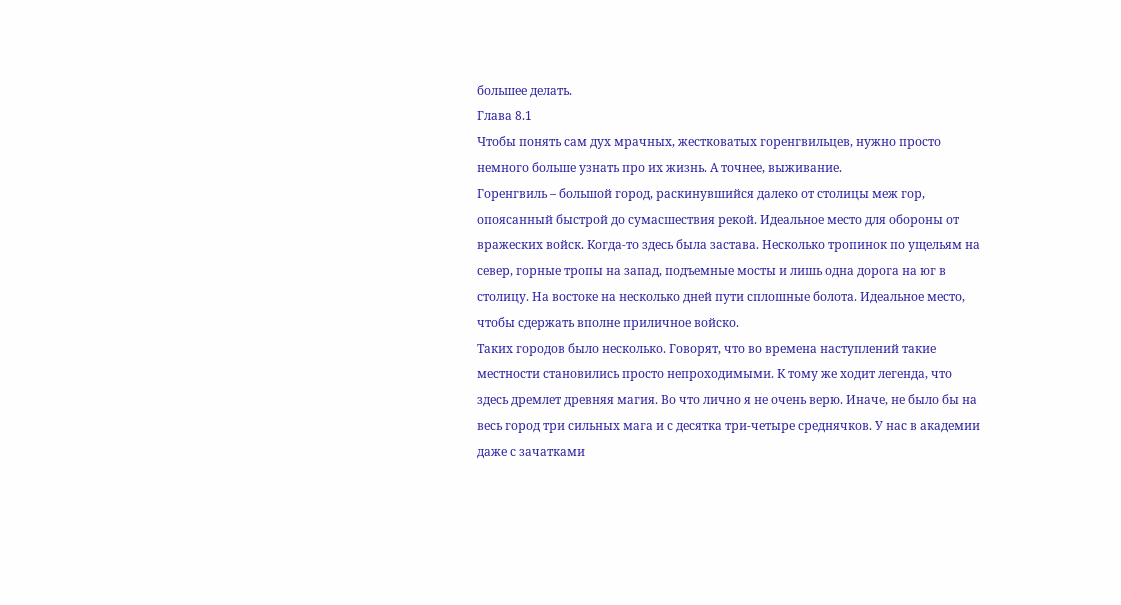большее делать.
Глава 8.1
Чтобы понять сам дух мрачных, жестковатых горенгвильцев, нужно просто немного больше узнать про их жизнь. А точнее, выживание.
Горенгвиль – большой город, раскинувшийся далеко от столицы меж гор, опоясанный быстрой до сумасшествия рекой. Идеальное место для обороны от вражеских войск. Когда-то здесь была застава. Несколько тропинок по ущельям на север, горные тропы на запад, подъемные мосты и лишь одна дорога на юг в столицу. На востоке на несколько дней пути сплошные болота. Идеальное место, чтобы сдержать вполне приличное войско.
Таких городов было несколько. Говорят, что во времена наступлений такие местности становились просто непроходимыми. К тому же ходит легенда, что здесь дремлет древняя магия. Во что лично я не очень верю. Иначе, не было бы на весь город три сильных мага и с десятка три-четыре среднячков. У нас в академии даже с зачатками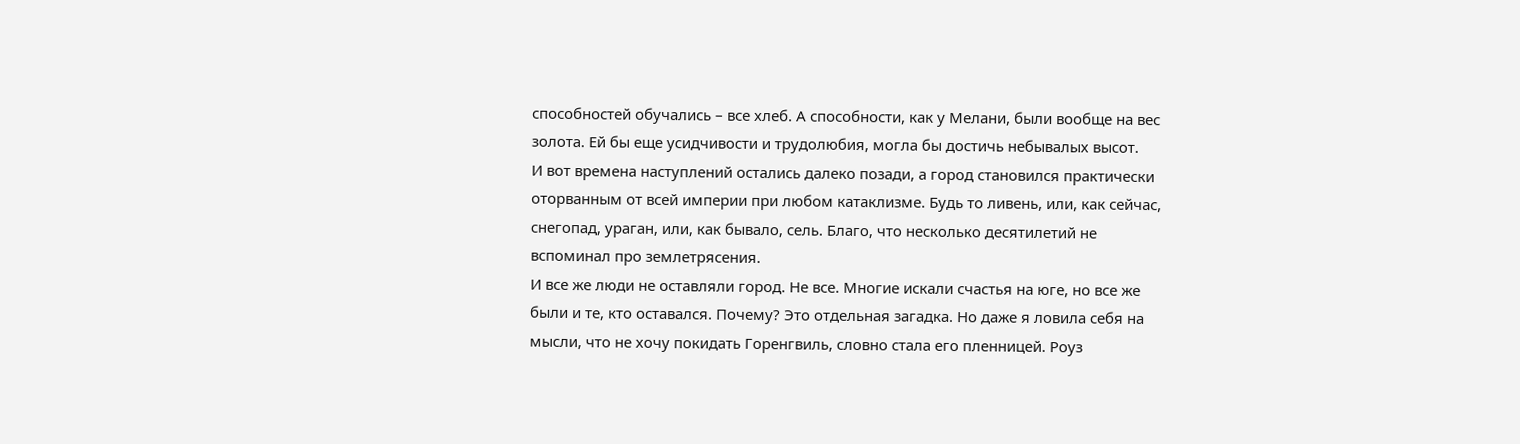способностей обучались – все хлеб. А способности, как у Мелани, были вообще на вес золота. Ей бы еще усидчивости и трудолюбия, могла бы достичь небывалых высот.
И вот времена наступлений остались далеко позади, а город становился практически оторванным от всей империи при любом катаклизме. Будь то ливень, или, как сейчас, снегопад, ураган, или, как бывало, сель. Благо, что несколько десятилетий не вспоминал про землетрясения.
И все же люди не оставляли город. Не все. Многие искали счастья на юге, но все же были и те, кто оставался. Почему? Это отдельная загадка. Но даже я ловила себя на мысли, что не хочу покидать Горенгвиль, словно стала его пленницей. Роуз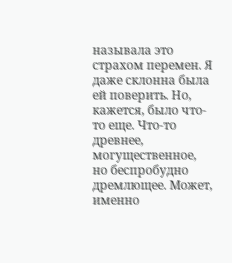называла это страхом перемен. Я даже склонна была ей поверить. Но, кажется, было что-то еще. Что-то древнее, могущественное, но беспробудно дремлющее. Может, именно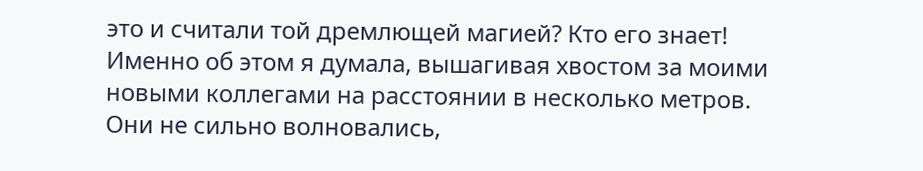это и считали той дремлющей магией? Кто его знает!
Именно об этом я думала, вышагивая хвостом за моими новыми коллегами на расстоянии в несколько метров. Они не сильно волновались,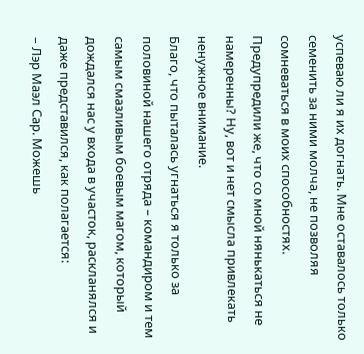успеваю ли я их догнать. Мне оставалось только семенить за ними молча, не позволяя сомневаться в моих способностях. Предупредили же, что со мной нянькаться не намеренны? Ну, вот и нет смысла привлекать ненужное внимание.
Благо, что пыталась угнаться я только за половиной нашего отряда – командиром и тем самым смазливым боевым магом, который дождался нас у входа в участок, раскланялся и даже представился, как полагается:
– Лэр Маэл Сар. Можешь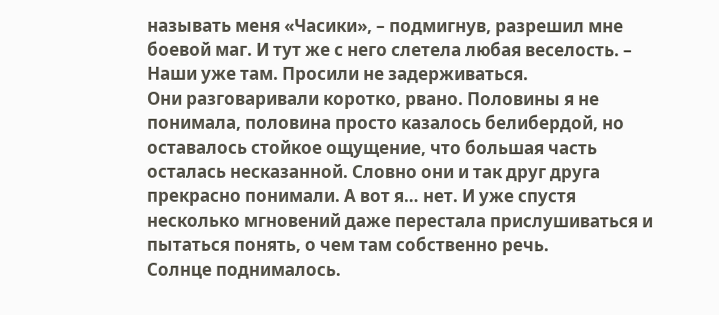называть меня «Часики», – подмигнув, разрешил мне боевой маг. И тут же с него слетела любая веселость. – Наши уже там. Просили не задерживаться.
Они разговаривали коротко, рвано. Половины я не понимала, половина просто казалось белибердой, но оставалось стойкое ощущение, что большая часть осталась несказанной. Словно они и так друг друга прекрасно понимали. А вот я… нет. И уже спустя несколько мгновений даже перестала прислушиваться и пытаться понять, о чем там собственно речь.
Солнце поднималось.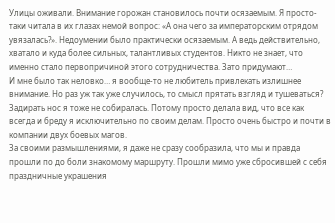Улицы оживали. Внимание горожан становилось почти осязаемым. Я просто-таки читала в их глазах немой вопрос: «А она чего за императорским отрядом увязалась?». Недоумении было практически осязаемым. А ведь действительно, хватало и куда более сильных, талантливых студентов. Никто не знает, что именно стало первопричиной этого сотрудничества. Зато придумают…
И мне было так неловко… я вообще-то не любитель привлекать излишнее внимание. Но раз уж так уже случилось, то смысл прятать взгляд и тушеваться? Задирать нос я тоже не собиралась. Потому просто делала вид, что все как всегда и бреду я исключительно по своим делам. Просто очень быстро и почти в компании двух боевых магов.
За своими размышлениями, я даже не сразу сообразила, что мы и правда прошли по до боли знакомому маршруту. Прошли мимо уже сбросившей с себя праздничные украшения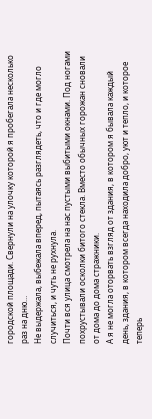городской площади. Свернули на улочку которой я пробегала несколько раз на дню…
Не выдержала, выбежала вперед, пытаясь разглядеть, что и где могло случиться, и чуть не рухнула.
Почти вся улица смотрела на нас пустыми выбитыми окнами. Под ногами похрустывали осколки битого стекла. Вместо обычных горожан сновали от дома до дома стражники.
А я не могла оторвать взгляд от здания, в котором я бывала каждый день, здания, в котором всегда находила добро, уют и тепло, и которое теперь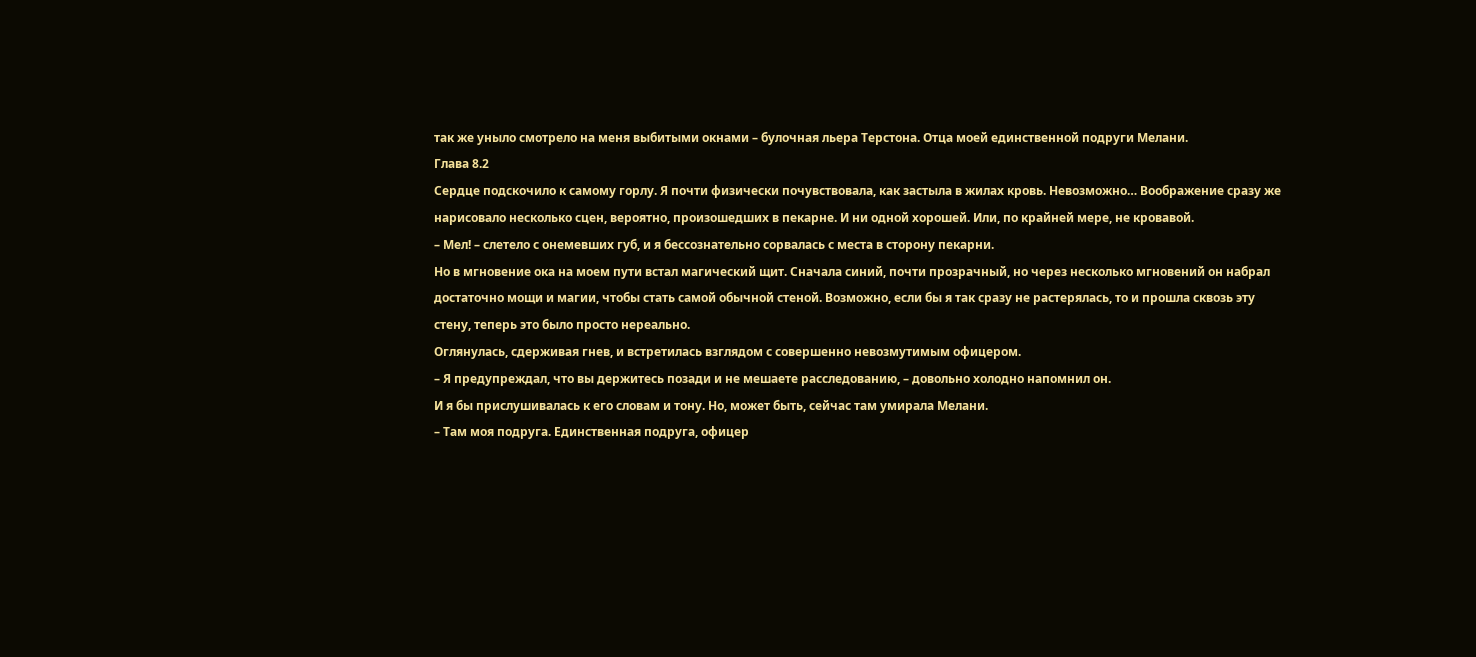так же уныло смотрело на меня выбитыми окнами – булочная льера Терстона. Отца моей единственной подруги Мелани.
Глава 8.2
Сердце подскочило к самому горлу. Я почти физически почувствовала, как застыла в жилах кровь. Невозможно… Воображение сразу же нарисовало несколько сцен, вероятно, произошедших в пекарне. И ни одной хорошей. Или, по крайней мере, не кровавой.
– Мел! – слетело с онемевших губ, и я бессознательно сорвалась с места в сторону пекарни.
Но в мгновение ока на моем пути встал магический щит. Сначала синий, почти прозрачный, но через несколько мгновений он набрал достаточно мощи и магии, чтобы стать самой обычной стеной. Возможно, если бы я так сразу не растерялась, то и прошла сквозь эту стену, теперь это было просто нереально.
Оглянулась, сдерживая гнев, и встретилась взглядом с совершенно невозмутимым офицером.
– Я предупреждал, что вы держитесь позади и не мешаете расследованию, – довольно холодно напомнил он.
И я бы прислушивалась к его словам и тону. Но, может быть, сейчас там умирала Мелани.
– Там моя подруга. Единственная подруга, офицер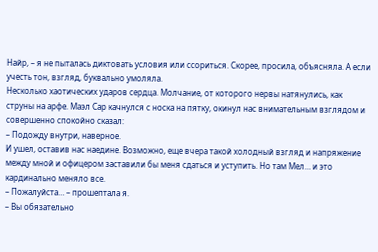Найр, – я не пыталась диктовать условия или ссориться. Скорее, просила, объясняла. А если учесть тон, взгляд, буквально умоляла.
Несколько хаотических ударов сердца. Молчание, от которого нервы натянулись, как струны на арфе. Маэл Сар качнулся с носка на пятку, окинул нас внимательным взглядом и совершенно спокойно сказал:
– Подожду внутри, наверное.
И ушел, оставив нас наедине. Возможно, еще вчера такой холодный взгляд и напряжение между мной и офицером заставили бы меня сдаться и уступить. Но там Мел… и это кардинально меняло все.
– Пожалуйста… – прошептала я.
– Вы обязательно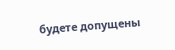будете допущены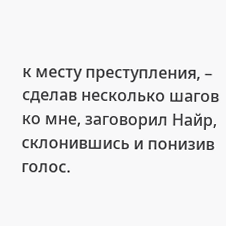к месту преступления, – сделав несколько шагов ко мне, заговорил Найр, склонившись и понизив голос.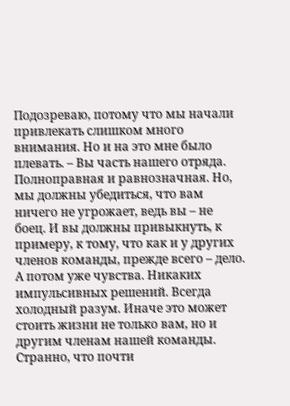Подозреваю, потому что мы начали привлекать слишком много внимания. Но и на это мне было плевать. – Вы часть нашего отряда. Полноправная и равнозначная. Но, мы должны убедиться, что вам ничего не угрожает, ведь вы – не боец. И вы должны привыкнуть, к примеру, к тому, что как и у других членов команды, прежде всего – дело. А потом уже чувства. Никаких импульсивных решений. Всегда холодный разум. Иначе это может стоить жизни не только вам, но и другим членам нашей команды. Странно, что почти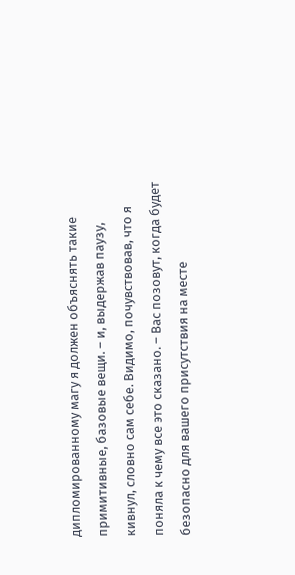дипломированному магу я должен объяснять такие примитивные, базовые вещи. – и, выдержав паузу, кивнул, словно сам себе. Видимо, почувствовав, что я поняла к чему все это сказано. – Вас позовут, когда будет безопасно для вашего присутствия на месте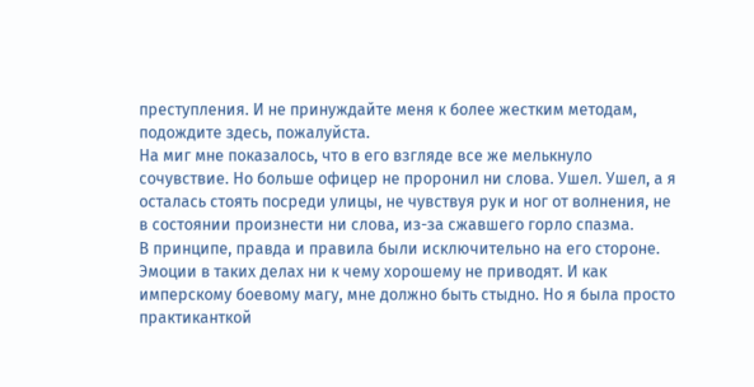преступления. И не принуждайте меня к более жестким методам, подождите здесь, пожалуйста.
На миг мне показалось, что в его взгляде все же мелькнуло сочувствие. Но больше офицер не проронил ни слова. Ушел. Ушел, а я осталась стоять посреди улицы, не чувствуя рук и ног от волнения, не в состоянии произнести ни слова, из-за сжавшего горло спазма.
В принципе, правда и правила были исключительно на его стороне. Эмоции в таких делах ни к чему хорошему не приводят. И как имперскому боевому магу, мне должно быть стыдно. Но я была просто практиканткой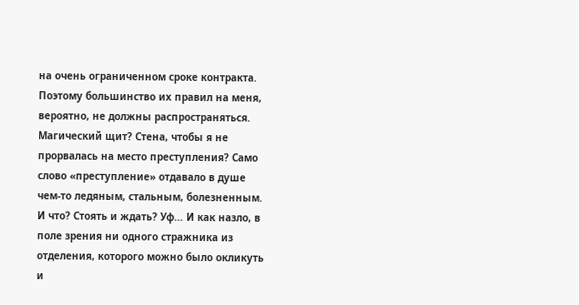на очень ограниченном сроке контракта. Поэтому большинство их правил на меня, вероятно, не должны распространяться.
Магический щит? Стена, чтобы я не прорвалась на место преступления? Само слово «преступление» отдавало в душе чем-то ледяным, стальным, болезненным.
И что? Стоять и ждать? Уф… И как назло, в поле зрения ни одного стражника из отделения, которого можно было окликуть и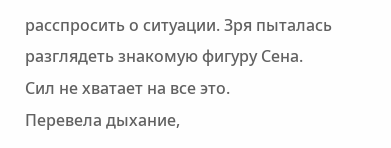расспросить о ситуации. Зря пыталась разглядеть знакомую фигуру Сена.
Сил не хватает на все это.
Перевела дыхание,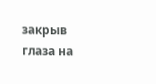закрыв глаза на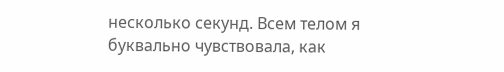несколько секунд. Всем телом я буквально чувствовала, как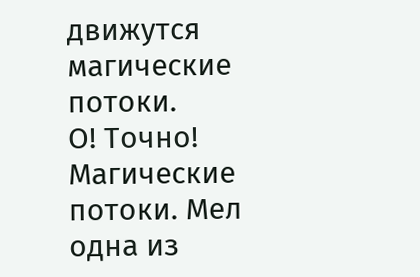движутся магические потоки.
О! Точно! Магические потоки. Мел одна из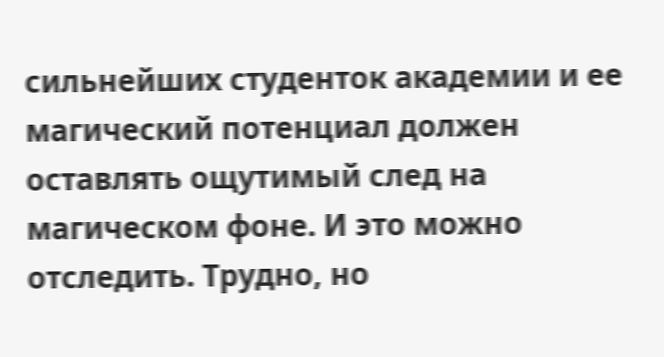сильнейших студенток академии и ее магический потенциал должен оставлять ощутимый след на магическом фоне. И это можно отследить. Трудно, но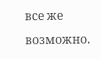все же возможно.